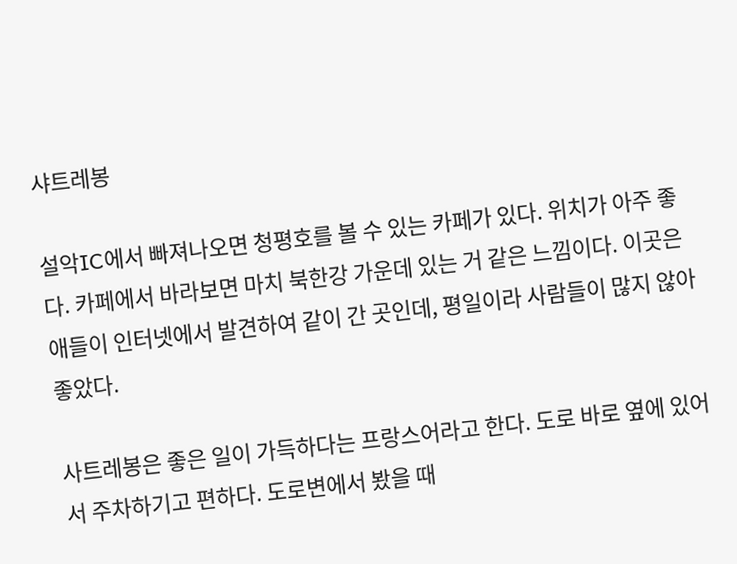샤트레봉

설악IC에서 빠져나오면 청평호를 볼 수 있는 카페가 있다. 위치가 아주 좋다. 카페에서 바라보면 마치 북한강 가운데 있는 거 같은 느낌이다. 이곳은 애들이 인터넷에서 발견하여 같이 간 곳인데, 평일이라 사람들이 많지 않아 좋았다.

사트레봉은 좋은 일이 가득하다는 프랑스어라고 한다. 도로 바로 옆에 있어서 주차하기고 편하다. 도로변에서 봤을 때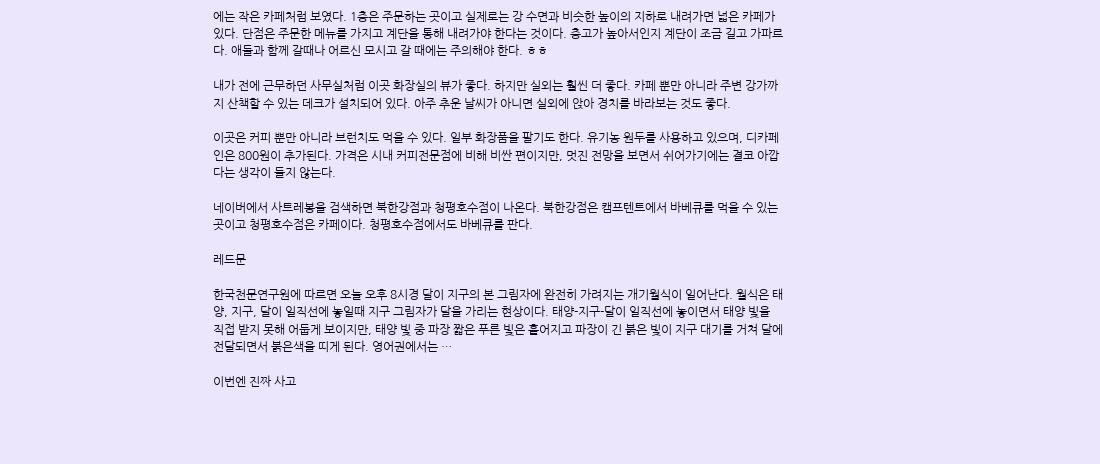에는 작은 카페처럼 보였다. 1층은 주문하는 곳이고 실제로는 강 수면과 비슷한 높이의 지하로 내려가면 넓은 카페가 있다. 단점은 주문한 메뉴를 가지고 계단을 통해 내려가야 한다는 것이다. 층고가 높아서인지 계단이 조금 길고 가파르다. 애들과 함께 갈때나 어르신 모시고 갈 때에는 주의해야 한다. ㅎㅎ

내가 전에 근무하던 사무실처럼 이곳 화장실의 뷰가 좋다. 하지만 실외는 훨씬 더 좋다. 카페 뿐만 아니라 주변 강가까지 산책할 수 있는 데크가 설치되어 있다. 아주 추운 날씨가 아니면 실외에 앉아 경치를 바라보는 것도 좋다.

이곳은 커피 뿐만 아니라 브런치도 먹을 수 있다. 일부 화장품을 팔기도 한다. 유기농 원두를 사용하고 있으며, 디카페인은 800원이 추가된다. 가격은 시내 커피전문점에 비해 비싼 편이지만, 멋진 전망을 보면서 쉬어가기에는 결코 아깝다는 생각이 들지 않는다.

네이버에서 사트레봉을 검색하면 북한강점과 청평호수점이 나온다. 북한강점은 캠프텐트에서 바베큐를 먹을 수 있는 곳이고 청평호수점은 카페이다. 청평호수점에서도 바베큐를 판다.

레드문

한국천문연구원에 따르면 오늘 오후 8시경 달이 지구의 본 그림자에 완전히 가려지는 개기월식이 일어난다. 월식은 태양, 지구, 달이 일직선에 놓일때 지구 그림자가 달을 가리는 현상이다. 태양-지구-달이 일직선에 놓이면서 태양 빛을 직접 받지 못해 어둡게 보이지만, 태양 빛 중 파장 짧은 푸른 빛은 흩어지고 파장이 긴 붉은 빛이 지구 대기를 거쳐 달에 전달되면서 붉은색을 띠게 된다. 영어권에서는 …

이번엔 진짜 사고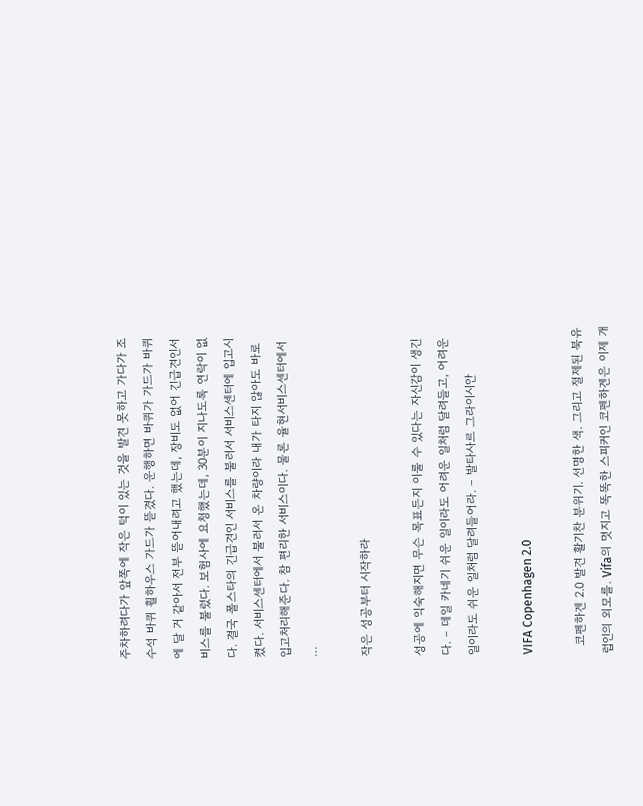주차하려다가 앞쪽에 작은 턱이 있는 것을 발견 못하고 가다가 조수석 바퀴 휠하우스 가드가 뜯겼다. 운행하면 바퀴가 가드가 바퀴에 달 거 같아서 전부 뜯어내려고 했는데, 장비도 없어 긴급견인서비스를 불렀다. 보험사에 요청했는데, 30분이 지나도록 연락이 없다. 결국 폴스타의 긴급견인 서비스를 불러서 서비스센터에 입고시켰다. 서비스센터에서 불러서 온 차량이라 내가 타지 않아도 바로 입고처리해준다. 참 편리한 서비스이다. 물론 율현서비스센터에서 …

작은 성공부터 시작하라

성공에 익숙해지면 무슨 목표든지 이룰 수 있다는 자신감이 생긴다. – 데일 카네기 쉬운 일이라도 어려운 일처럼 달려들고, 어려운 일이라도 쉬운 일처럼 달려들어라. – 발타사르 그라이시안

VIFA Copenhagen 2.0

  코펜하겐 2.0 발견 활기찬 분위기. 선명한 색. 그리고 절제된 북유럽인의 외모를. Vifa의 멋지고 똑똑한 스피커인 코펜하겐은 이제 개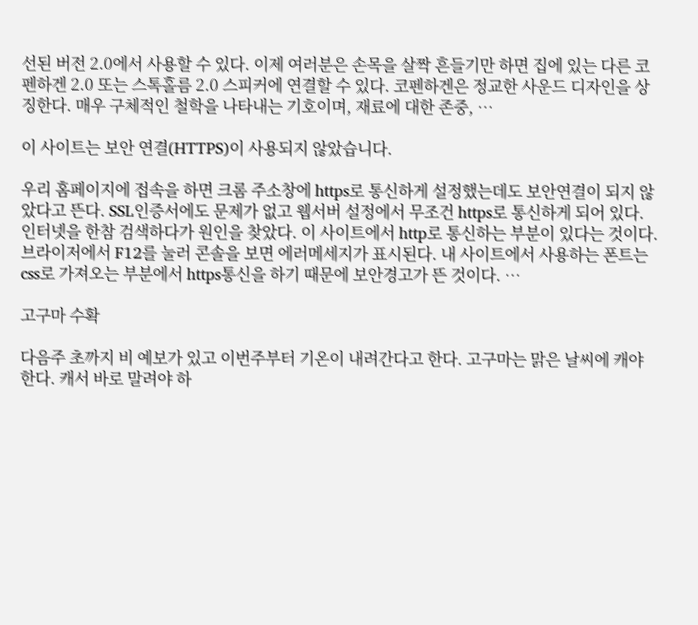선된 버전 2.0에서 사용할 수 있다. 이제 여러분은 손목을 살짝 흔들기만 하면 집에 있는 다른 코펜하겐 2.0 또는 스톡홀름 2.0 스피커에 연결할 수 있다. 코펜하겐은 정교한 사운드 디자인을 상징한다. 매우 구체적인 철학을 나타내는 기호이며, 재료에 대한 존중, …

이 사이트는 보안 연결(HTTPS)이 사용되지 않았습니다.

우리 홈페이지에 접속을 하면 크롬 주소창에 https로 통신하게 설정했는데도 보안연결이 되지 않았다고 뜬다. SSL인증서에도 문제가 없고 웹서버 설정에서 무조건 https로 통신하게 되어 있다. 인터넷을 한참 검색하다가 원인을 찾았다. 이 사이트에서 http로 통신하는 부분이 있다는 것이다. 브라이저에서 F12를 눌러 콘솔을 보면 에러메세지가 표시된다. 내 사이트에서 사용하는 폰트는 css로 가져오는 부분에서 https통신을 하기 때문에 보안경고가 뜬 것이다. …

고구마 수확

다음주 초까지 비 예보가 있고 이번주부터 기온이 내려간다고 한다. 고구마는 맑은 날씨에 캐야 한다. 캐서 바로 말려야 하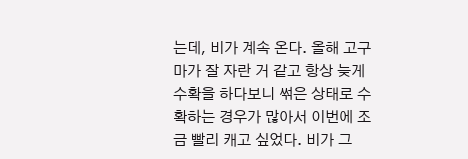는데, 비가 계속 온다. 올해 고구마가 잘 자란 거 같고 항상 늦게 수확을 하다보니 썪은 상태로 수확하는 경우가 많아서 이번에 조금 빨리 캐고 싶었다. 비가 그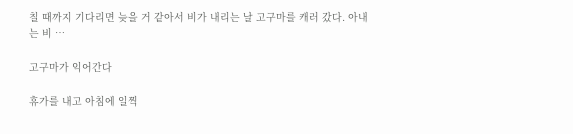칠 때까지 기다리면 늦을 거 같아서 비가 내리는 날 고구마를 캐러 갔다. 아내는 비 …

고구마가 익어간다

휴가를 내고 아침에 일찍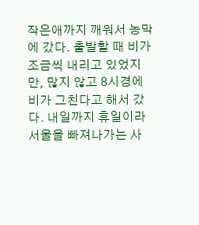작은애까지 깨워서 농막에 갔다. 출발할 때 비가 조금씩 내리고 있었지만, 많지 않고 8시경에 비가 그친다고 해서 갔다. 내일까지 휴일이라 서울을 빠져나가는 사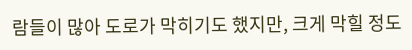람들이 많아 도로가 막히기도 했지만, 크게 막힐 정도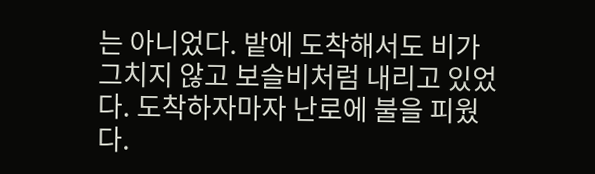는 아니었다. 밭에 도착해서도 비가 그치지 않고 보슬비처럼 내리고 있었다. 도착하자마자 난로에 불을 피웠다.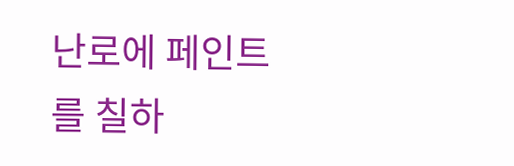난로에 페인트를 칠하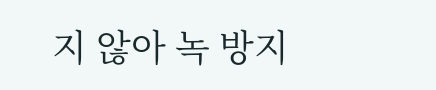지 않아 녹 방지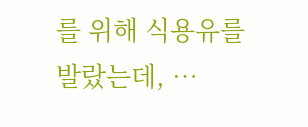를 위해 식용유를 발랐는데, …